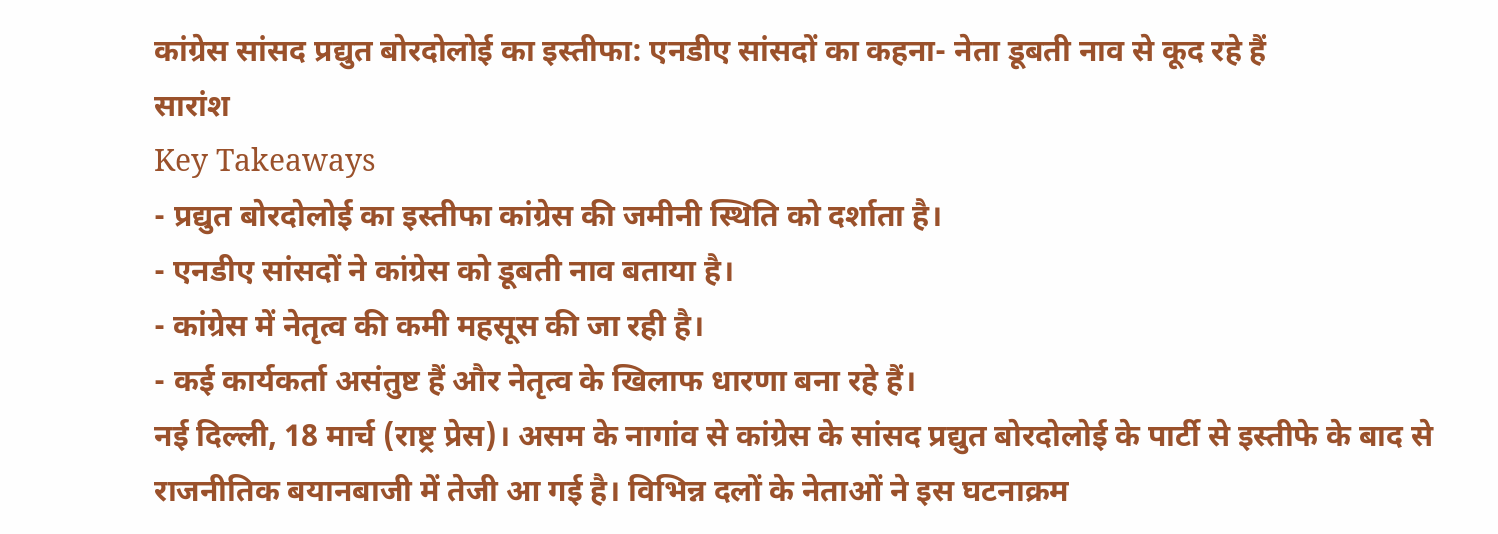कांग्रेस सांसद प्रद्युत बोरदोलोई का इस्तीफा: एनडीए सांसदों का कहना- नेता डूबती नाव से कूद रहे हैं
सारांश
Key Takeaways
- प्रद्युत बोरदोलोई का इस्तीफा कांग्रेस की जमीनी स्थिति को दर्शाता है।
- एनडीए सांसदों ने कांग्रेस को डूबती नाव बताया है।
- कांग्रेस में नेतृत्व की कमी महसूस की जा रही है।
- कई कार्यकर्ता असंतुष्ट हैं और नेतृत्व के खिलाफ धारणा बना रहे हैं।
नई दिल्ली, 18 मार्च (राष्ट्र प्रेस)। असम के नागांव से कांग्रेस के सांसद प्रद्युत बोरदोलोई के पार्टी से इस्तीफे के बाद से राजनीतिक बयानबाजी में तेजी आ गई है। विभिन्न दलों के नेताओं ने इस घटनाक्रम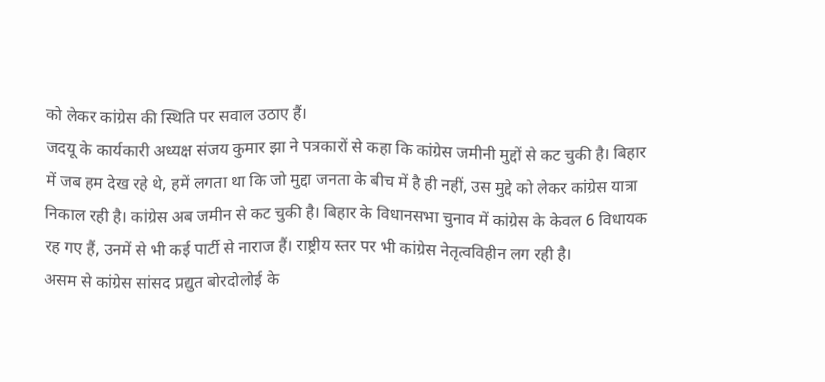को लेकर कांग्रेस की स्थिति पर सवाल उठाए हैं।
जदयू के कार्यकारी अध्यक्ष संजय कुमार झा ने पत्रकारों से कहा कि कांग्रेस जमीनी मुद्दों से कट चुकी है। बिहार में जब हम देख रहे थे, हमें लगता था कि जो मुद्दा जनता के बीच में है ही नहीं, उस मुद्दे को लेकर कांग्रेस यात्रा निकाल रही है। कांग्रेस अब जमीन से कट चुकी है। बिहार के विधानसभा चुनाव में कांग्रेस के केवल 6 विधायक रह गए हैं, उनमें से भी कई पार्टी से नाराज हैं। राष्ट्रीय स्तर पर भी कांग्रेस नेतृत्वविहीन लग रही है।
असम से कांग्रेस सांसद प्रद्युत बोरदोलोई के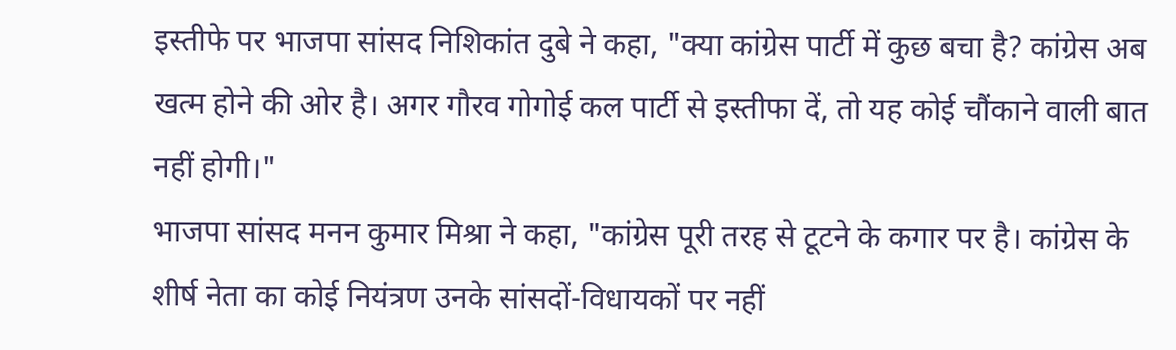इस्तीफे पर भाजपा सांसद निशिकांत दुबे ने कहा, "क्या कांग्रेस पार्टी में कुछ बचा है? कांग्रेस अब खत्म होने की ओर है। अगर गौरव गोगोई कल पार्टी से इस्तीफा दें, तो यह कोई चौंकाने वाली बात नहीं होगी।"
भाजपा सांसद मनन कुमार मिश्रा ने कहा, "कांग्रेस पूरी तरह से टूटने के कगार पर है। कांग्रेस के शीर्ष नेता का कोई नियंत्रण उनके सांसदों-विधायकों पर नहीं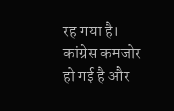रह गया है। कांग्रेस कमजोर हो गई है और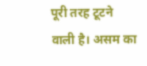पूरी तरह टूटने वाली है। असम का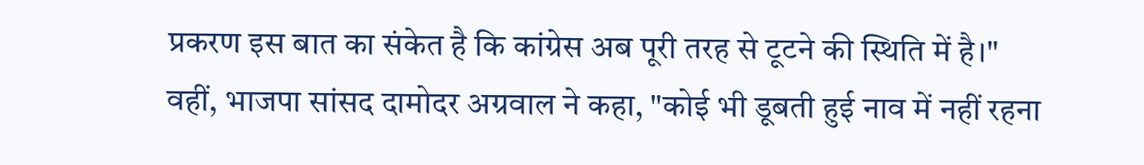प्रकरण इस बात का संकेत है कि कांग्रेस अब पूरी तरह से टूटने की स्थिति में है।"
वहीं, भाजपा सांसद दामोदर अग्रवाल ने कहा, "कोई भी डूबती हुई नाव में नहीं रहना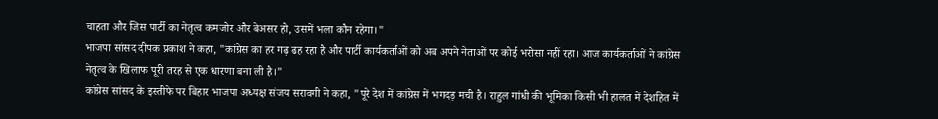चाहता और जिस पार्टी का नेतृत्व कमजोर और बेअसर हो, उसमें भला कौन रहेगा।"
भाजपा सांसद दीपक प्रकाश ने कहा, "कांग्रेस का हर गढ़ ढह रहा है और पार्टी कार्यकर्ताओं को अब अपने नेताओं पर कोई भरोसा नहीं रहा। आज कार्यकर्ताओं ने कांग्रेस नेतृत्व के खिलाफ पूरी तरह से एक धारणा बना ली है।"
कांग्रेस सांसद के इस्तीफे पर बिहार भाजपा अध्यक्ष संजय सरावगी ने कहा, "पूरे देश में कांग्रेस में भगदड़ मची है। राहुल गांधी की भूमिका किसी भी हालत में देशहित में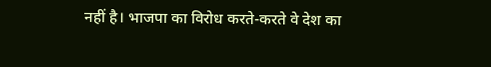नहीं है। भाजपा का विरोध करते-करते वे देश का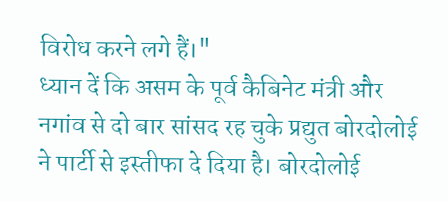विरोध करने लगे हैं।"
ध्यान दें कि असम के पूर्व कैबिनेट मंत्री और नगांव से दो बार सांसद रह चुके प्रद्युत बोरदोलोई ने पार्टी से इस्तीफा दे दिया है। बोरदोलोई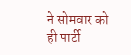ने सोमवार को ही पार्टी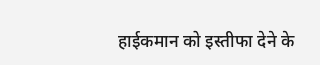हाईकमान को इस्तीफा देने के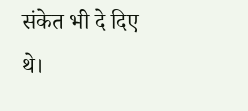संकेत भी दे दिए थे।